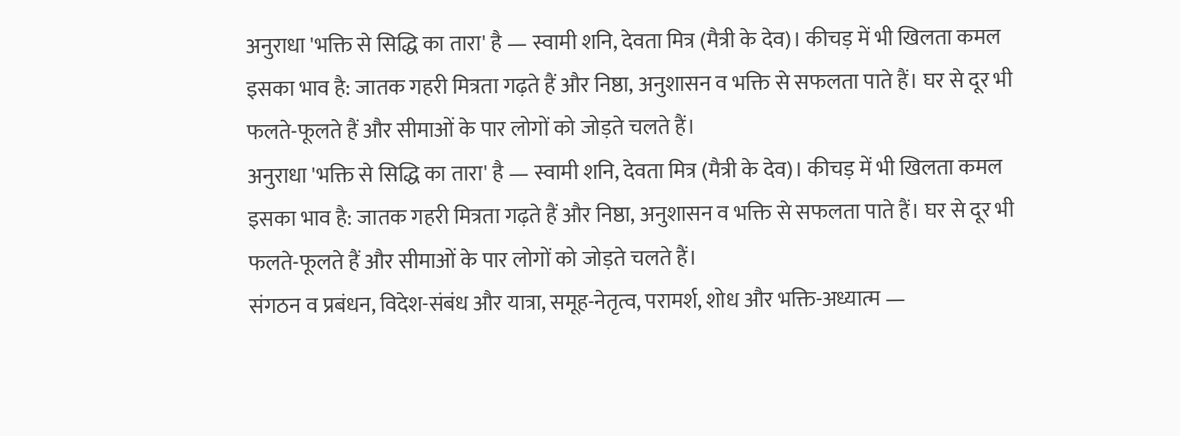अनुराधा 'भक्ति से सिद्धि का तारा' है — स्वामी शनि, देवता मित्र (मैत्री के देव)। कीचड़ में भी खिलता कमल इसका भाव है: जातक गहरी मित्रता गढ़ते हैं और निष्ठा, अनुशासन व भक्ति से सफलता पाते हैं। घर से दूर भी फलते-फूलते हैं और सीमाओं के पार लोगों को जोड़ते चलते हैं।
अनुराधा 'भक्ति से सिद्धि का तारा' है — स्वामी शनि, देवता मित्र (मैत्री के देव)। कीचड़ में भी खिलता कमल इसका भाव है: जातक गहरी मित्रता गढ़ते हैं और निष्ठा, अनुशासन व भक्ति से सफलता पाते हैं। घर से दूर भी फलते-फूलते हैं और सीमाओं के पार लोगों को जोड़ते चलते हैं।
संगठन व प्रबंधन, विदेश-संबंध और यात्रा, समूह-नेतृत्व, परामर्श, शोध और भक्ति-अध्यात्म —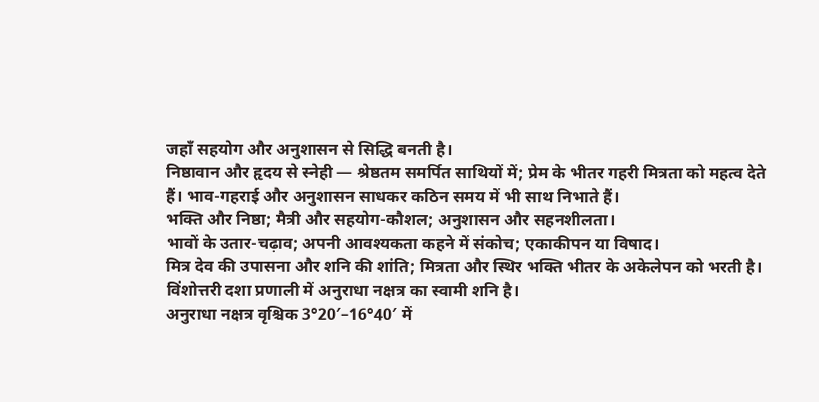जहाँ सहयोग और अनुशासन से सिद्धि बनती है।
निष्ठावान और हृदय से स्नेही — श्रेष्ठतम समर्पित साथियों में; प्रेम के भीतर गहरी मित्रता को महत्व देते हैं। भाव-गहराई और अनुशासन साधकर कठिन समय में भी साथ निभाते हैं।
भक्ति और निष्ठा; मैत्री और सहयोग-कौशल; अनुशासन और सहनशीलता।
भावों के उतार-चढ़ाव; अपनी आवश्यकता कहने में संकोच; एकाकीपन या विषाद।
मित्र देव की उपासना और शनि की शांति; मित्रता और स्थिर भक्ति भीतर के अकेलेपन को भरती है।
विंशोत्तरी दशा प्रणाली में अनुराधा नक्षत्र का स्वामी शनि है।
अनुराधा नक्षत्र वृश्चिक 3°20′–16°40′ में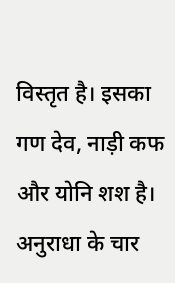विस्तृत है। इसका गण देव, नाड़ी कफ और योनि शश है।
अनुराधा के चार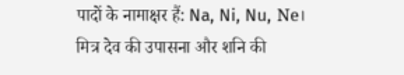पादों के नामाक्षर हैं: Na, Ni, Nu, Ne।
मित्र देव की उपासना और शनि की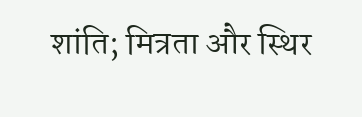शांति; मित्रता और स्थिर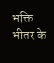भक्ति भीतर के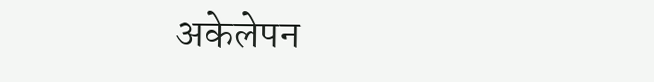अकेलेपन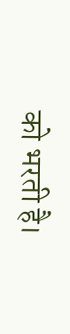को भरती है।